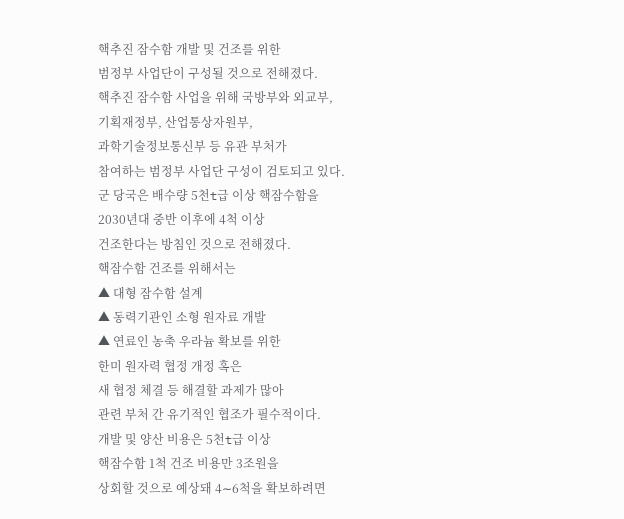핵추진 잠수함 개발 및 건조를 위한
범정부 사업단이 구성될 것으로 전해졌다.
핵추진 잠수함 사업을 위해 국방부와 외교부,
기획재정부, 산업통상자원부,
과학기술정보통신부 등 유관 부처가
참여하는 범정부 사업단 구성이 검토되고 있다.
군 당국은 배수량 5천t급 이상 핵잠수함을
2030년대 중반 이후에 4척 이상
건조한다는 방침인 것으로 전해졌다.
핵잠수함 건조를 위해서는
▲ 대형 잠수함 설계
▲ 동력기관인 소형 원자료 개발
▲ 연료인 농축 우라늄 확보를 위한
한미 원자력 협정 개정 혹은
새 협정 체결 등 해결할 과제가 많아
관련 부처 간 유기적인 협조가 필수적이다.
개발 및 양산 비용은 5천t급 이상
핵잠수함 1척 건조 비용만 3조원을
상회할 것으로 예상돼 4∼6척을 확보하려면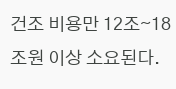건조 비용만 12조∼18조원 이상 소요된다.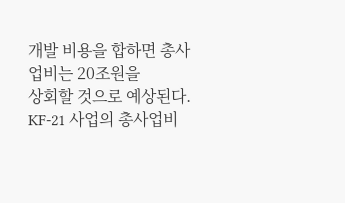개발 비용을 합하면 총사업비는 20조원을
상회할 것으로 예상된다.
KF-21 사업의 총사업비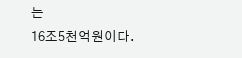는
16조5천억원이다.